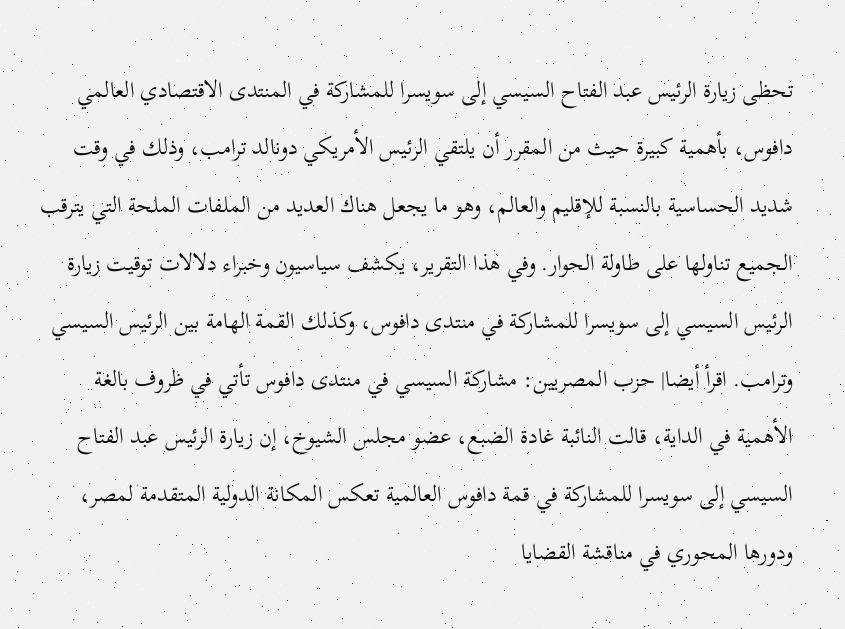تحظى زيارة الرئيس عبد الفتاح السيسي إلى سويسرا للمشاركة في المنتدى الاقتصادي العالمي دافوس، بأهمية كبيرة حيث من المقرر أن يلتقي الرئيس الأمريكي دونالد ترامب، وذلك في وقت شديد الحساسية بالنسبة للإقليم والعالم، وهو ما يجعل هناك العديد من الملفات الملحة التي يترقب الجميع تناولها على طاولة الحوار. وفي هذا التقرير، يكشف سياسيون وخبراء دلالات توقيت زيارة الرئيس السيسي إلى سويسرا للمشاركة في منتدى دافوس، وكذلك القمة الهامة بين الرئيس السيسي وترامب. اقرأ أيضا| حزب المصريين: مشاركة السيسي في منتدى دافوس تأتي في ظروف بالغة الأهمية في الداية، قالت النائبة غادة الضبع، عضو مجلس الشيوخ، إن زيارة الرئيس عبد الفتاح السيسي إلى سويسرا للمشاركة في قمة دافوس العالمية تعكس المكانة الدولية المتقدمة لمصر، ودورها المحوري في مناقشة القضايا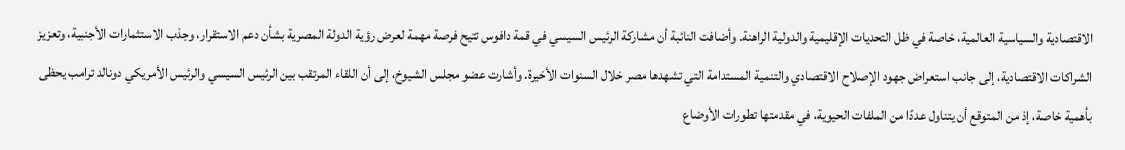الاقتصادية والسياسية العالمية، خاصة في ظل التحديات الإقليمية والدولية الراهنة. وأضافت النائبة أن مشاركة الرئيس السيسي في قمة دافوس تتيح فرصة مهمة لعرض رؤية الدولة المصرية بشأن دعم الاستقرار، وجذب الاستثمارات الأجنبية، وتعزيز الشراكات الاقتصادية، إلى جانب استعراض جهود الإصلاح الاقتصادي والتنمية المستدامة التي تشهدها مصر خلال السنوات الأخيرة. وأشارت عضو مجلس الشيوخ، إلى أن اللقاء المرتقب بين الرئيس السيسي والرئيس الأمريكي دونالد ترامب يحظى بأهمية خاصة، إذ من المتوقع أن يتناول عددًا من الملفات الحيوية، في مقدمتها تطورات الأوضاع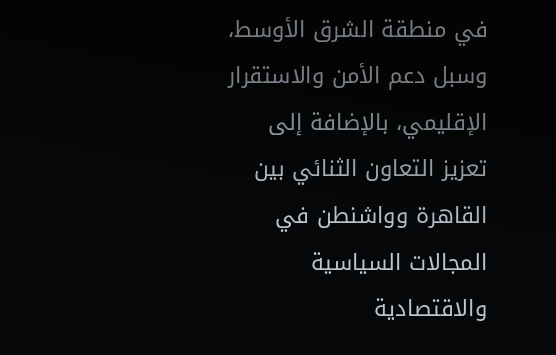في منطقة الشرق الأوسط، وسبل دعم الأمن والاستقرار الإقليمي، بالإضافة إلى تعزيز التعاون الثنائي بين القاهرة وواشنطن في المجالات السياسية والاقتصادية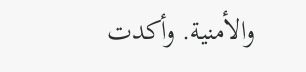والأمنية. وأكدت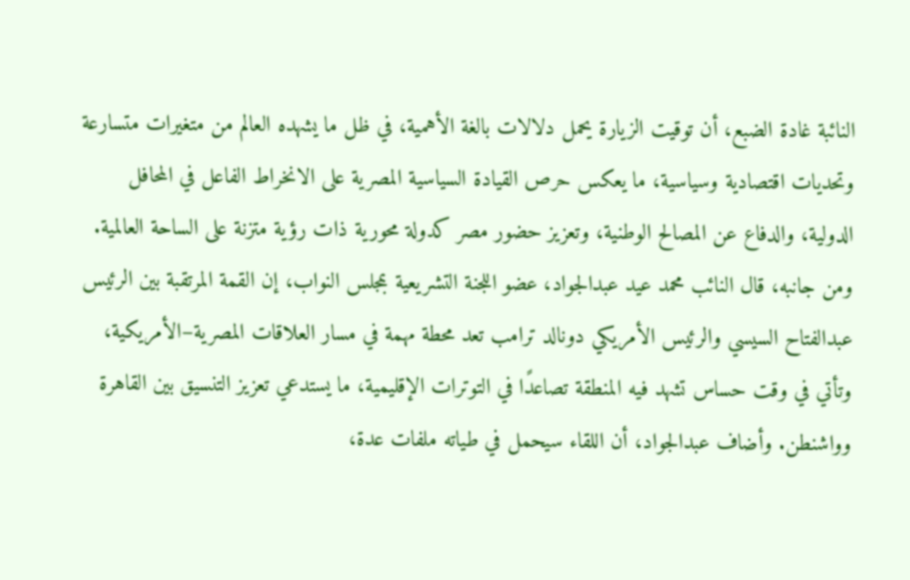النائبة غادة الضبع، أن توقيت الزيارة يحمل دلالات بالغة الأهمية، في ظل ما يشهده العالم من متغيرات متسارعة وتحديات اقتصادية وسياسية، ما يعكس حرص القيادة السياسية المصرية على الانخراط الفاعل في المحافل الدولية، والدفاع عن المصالح الوطنية، وتعزيز حضور مصر كدولة محورية ذات رؤية متزنة على الساحة العالمية. ومن جانبه، قال النائب محمد عيد عبدالجواد، عضو اللجنة التشريعية بمجلس النواب، إن القمة المرتقبة بين الرئيس عبدالفتاح السيسي والرئيس الأمريكي دونالد ترامب تعد محطة مهمة في مسار العلاقات المصرية–الأمريكية، وتأتي في وقت حساس تشهد فيه المنطقة تصاعدًا في التوترات الإقليمية، ما يستدعي تعزيز التنسيق بين القاهرة وواشنطن. وأضاف عبدالجواد، أن اللقاء سيحمل في طياته ملفات عدة،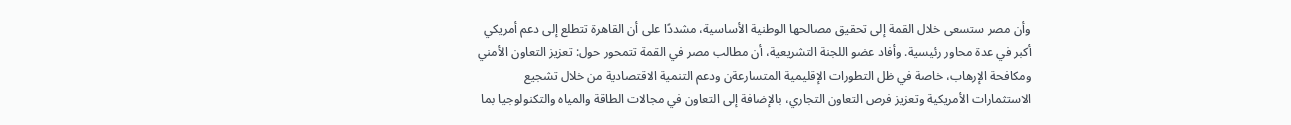وأن مصر ستسعى خلال القمة إلى تحقيق مصالحها الوطنية الأساسية، مشددًا على أن القاهرة تتطلع إلى دعم أمريكي أكبر في عدة محاور رئيسية. وأفاد عضو اللجنة التشريعية، أن مطالب مصر في القمة تتمحور حول: تعزيز التعاون الأمني ومكافحة الإرهاب، خاصة في ظل التطورات الإقليمية المتسارعةن ودعم التنمية الاقتصادية من خلال تشجيع الاستثمارات الأمريكية وتعزيز فرص التعاون التجاري، بالإضافة إلى التعاون في مجالات الطاقة والمياه والتكنولوجيا بما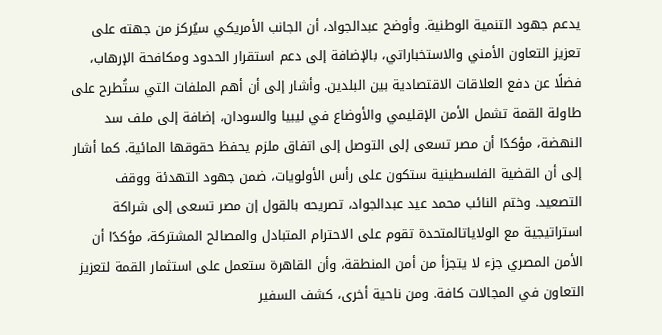يدعم جهود التنمية الوطنية. وأوضح عبدالجواد، أن الجانب الأمريكي سيُركز من جهته على تعزيز التعاون الأمني والاستخباراتي، بالإضافة إلى دعم استقرار الحدود ومكافحة الإرهاب، فضلًا عن دفع العلاقات الاقتصادية بين البلدين. وأشار إلى أن أهم الملفات التي ستُطرح على طاولة القمة تشمل الأمن الإقليمي والأوضاع في ليبيا والسودان، إضافة إلى ملف سد النهضة، مؤكدًا أن مصر تسعى إلى التوصل إلى اتفاق ملزم يحفظ حقوقها المائية. كما أشار إلى أن القضية الفلسطينية ستكون على رأس الأولويات، ضمن جهود التهدئة ووقف التصعيد. وختم النائب محمد عيد عبدالجواد، تصريحه بالقول إن مصر تسعى إلى شراكة استراتيجية مع الولاياتالمتحدة تقوم على الاحترام المتبادل والمصالح المشتركة، مؤكدًا أن الأمن المصري جزء لا يتجزأ من أمن المنطقة، وأن القاهرة ستعمل على استثمار القمة لتعزيز التعاون في المجالات كافة. ومن ناحية أخرى، كشف السفير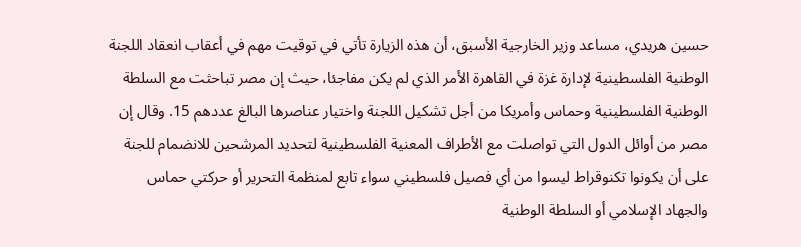حسين هريدي، مساعد وزير الخارجية الأسبق، أن هذه الزيارة تأتي في توقيت مهم في أعقاب انعقاد اللجنة الوطنية الفلسطينية لإدارة غزة في القاهرة الأمر الذي لم يكن مفاجئا، حيث إن مصر تباحثت مع السلطة الوطنية الفلسطينية وحماس وأمريكا من أجل تشكيل اللجنة واختيار عناصرها البالغ عددهم 15. وقال إن مصر من أوائل الدول التي تواصلت مع الأطراف المعنية الفلسطينية لتحديد المرشحين للانضمام للجنة على أن يكونوا تكنوقراط ليسوا من أي فصيل فلسطيني سواء تابع لمنظمة التحرير أو حركتي حماس والجهاد الإسلامي أو السلطة الوطنية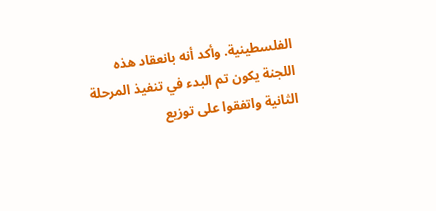الفلسطينية. وأكد أنه بانعقاد هذه اللجنة يكون تم البدء في تنفيذ المرحلة الثانية واتفقوا على توزيع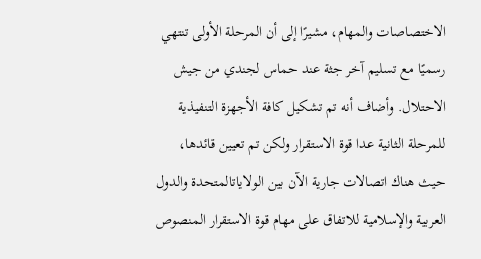الاختصاصات والمهام، مشيرًا إلى أن المرحلة الأولى تنتهي رسميًا مع تسليم آخر جثة عند حماس لجندي من جيش الاحتلال. وأضاف أنه تم تشكيل كافة الأجهزة التنفيذية للمرحلة الثانية عدا قوة الاستقرار ولكن تم تعيين قائدها، حيث هناك اتصالات جارية الآن بين الولاياتالمتحدة والدول العربية والإسلامية للاتفاق على مهام قوة الاستقرار المنصوص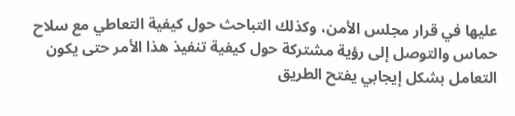عليها في قرار مجلس الأمن، وكذلك التباحث حول كيفية التعاطي مع سلاح حماس والتوصل إلى رؤية مشتركة حول كيفية تنفيذ هذا الأمر حتى يكون التعامل بشكل إيجابي يفتح الطريق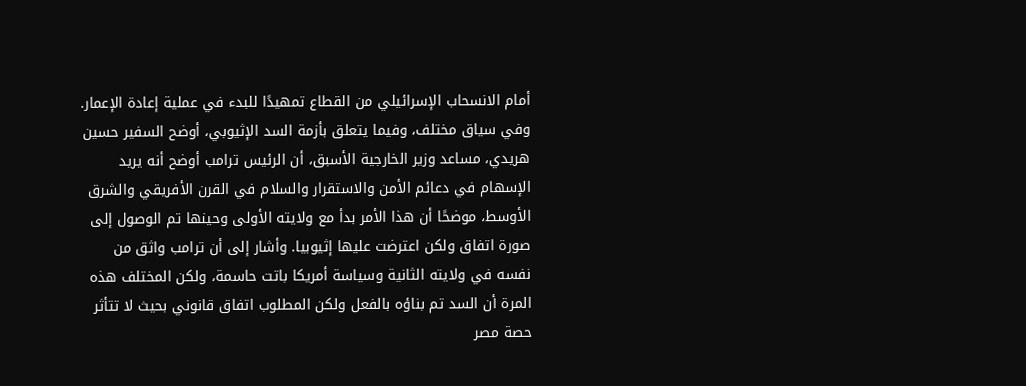أمام الانسحاب الإسرائيلي من القطاع تمهيدًا للبدء في عملية إعادة الإعمار. وفي سياق مختلف، وفيما يتعلق بأزمة السد الإثيوبي، أوضح السفير حسين هريدي، مساعد وزير الخارجية الأسبق، أن الرئيس ترامب أوضح أنه يريد الإسهام في دعائم الأمن والاستقرار والسلام في القرن الأفريقي والشرق الأوسط، موضحًا أن هذا الأمر بدأ مع ولايته الأولى وحينها تم الوصول إلى صورة اتفاق ولكن اعترضت عليها إثيوبيا. وأشار إلى أن ترامب واثق من نفسه في ولايته الثانية وسياسة أمريكا باتت حاسمة، ولكن المختلف هذه المرة أن السد تم بناؤه بالفعل ولكن المطلوب اتفاق قانوني بحيث لا تتأثر حصة مصر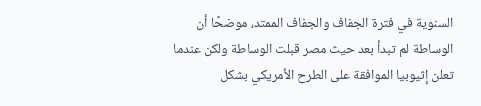السنوية في فترة الجفاف والجفاف الممتد، موضحًا أن الوساطة لم تبدأ بعد حيث مصر قبلت الوساطة ولكن عندما تعلن إثيوبيا الموافقة على الطرح الأمريكي بشكل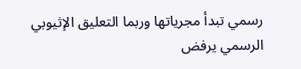رسمي تبدأ مجرياتها وربما التعليق الإثيوبي الرسمي يرفض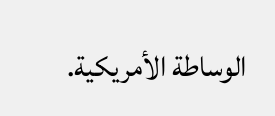الوساطة الأمريكية.